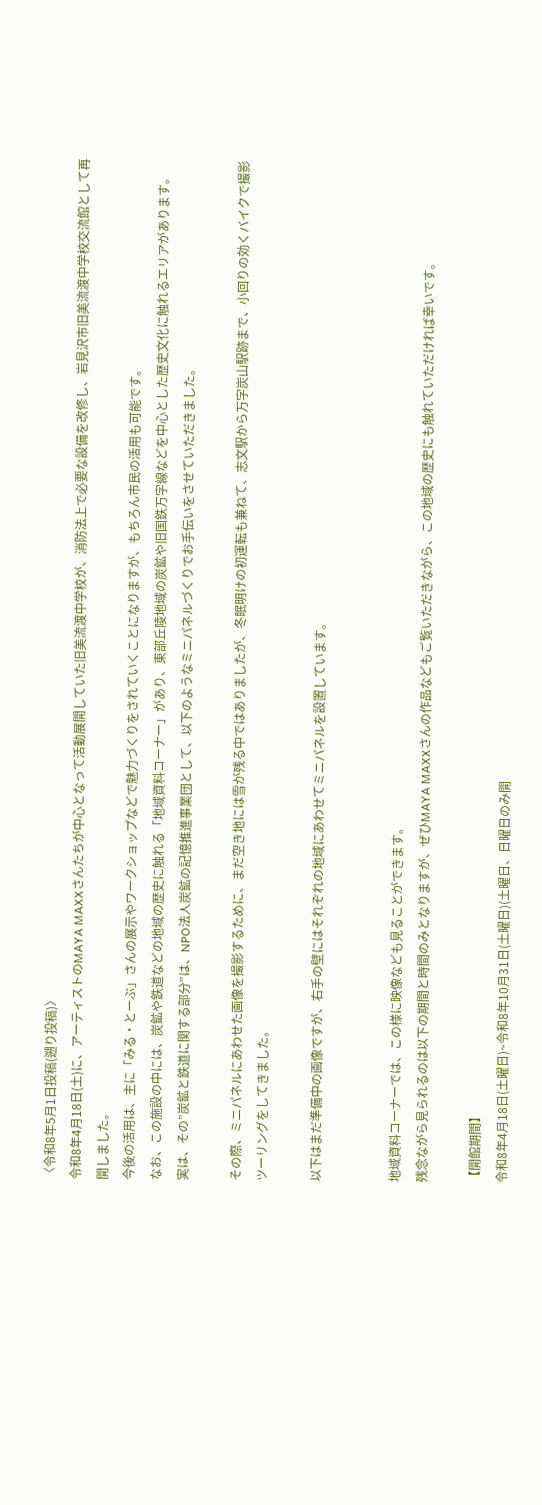〈令和8年5月1日投稿(遡り投稿)〉
令和8年4月18日(土)に、アーティストのMAYA MAXXさんたちが中心となって活動展開していた旧美流渡中学校が、消防法上で必要な設備を改修し、岩見沢市旧美流渡中学校交流館として再開しました。
今後の活用は、主に「みる・とーぶ」さんの展示やワークショップなどで魅力づくりをされていくことになりますが、もちろん市民の活用も可能です。
なお、この施設の中には、炭鉱や鉄道などの地域の歴史に触れる「地域資料コーナー」があり、東部丘陵地域の炭鉱や旧国鉄万字線などを中心とした歴史文化に触れるエリアがあります。
実は、その”炭鉱と鉄道に関する部分”は、NPO法人炭鉱の記憶推進事業団として、以下のようなミニパネルづくりでお手伝いをさせていただきました。

その際、ミニパネルにあわせた画像を撮影するために、まだ空き地には雪が残る中ではありましたが、冬眠明けの初運転も兼ねて、志文駅から万字炭山駅跡まで、小回りの効くバイクで撮影ツーリングをしてきました。

以下はまだ準備中の画像ですが、右手の壁にはそれぞれの地域にあわせてミニパネルを設置しています。


地域資料コーナーでは、この様に映像なども見ることができます。
残念ながら見られるのは以下の期間と時間のみとなりますが、ぜひMAYA MAXXさんの作品などもご覧いただきながら、この地域の歴史にも触れていただければ幸いです。

【開館期間】
令和8年4月18日(土曜日)~令和8年10月31日(土曜日)(土曜日、日曜日のみ開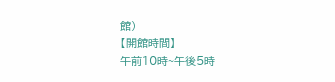館)
【開館時間】
午前10時~午後5時